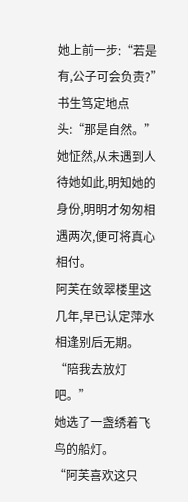她上前一步:“若是有,公子可会负责?”
书生笃定地点头:“那是自然。”
她怔然,从未遇到人待她如此,明知她的身份,明明才匆匆相遇两次,便可将真心相付。
阿芙在敛翠楼里这几年,早已认定萍水相逢别后无期。
“陪我去放灯吧。”
她选了一盏绣着飞鸟的船灯。
“阿芙喜欢这只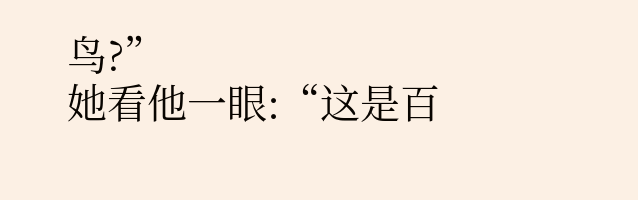鸟?”
她看他一眼:“这是百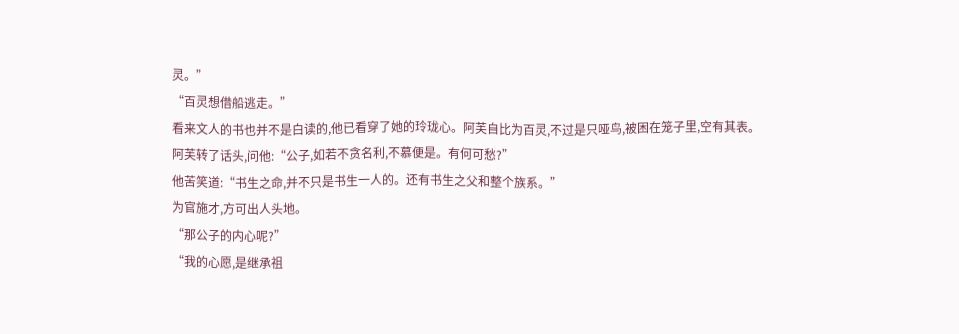灵。”
“百灵想借船逃走。”
看来文人的书也并不是白读的,他已看穿了她的玲珑心。阿芙自比为百灵,不过是只哑鸟,被困在笼子里,空有其表。
阿芙转了话头,问他:“公子,如若不贪名利,不慕便是。有何可愁?”
他苦笑道:“书生之命,并不只是书生一人的。还有书生之父和整个族系。”
为官施才,方可出人头地。
“那公子的内心呢?”
“我的心愿,是继承祖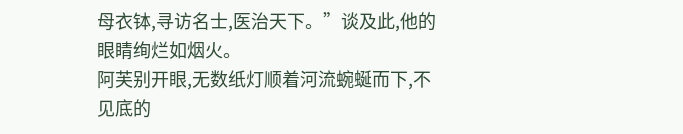母衣钵,寻访名士,医治天下。”谈及此,他的眼睛绚烂如烟火。
阿芙别开眼,无数纸灯顺着河流蜿蜒而下,不见底的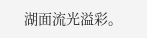湖面流光溢彩。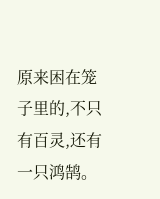原来困在笼子里的,不只有百灵,还有一只鸿鹄。